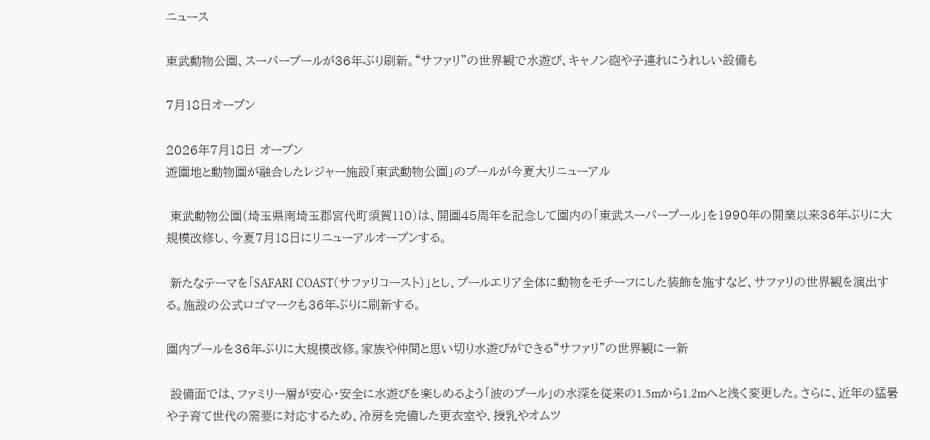ニュース

東武動物公園、スーパープールが36年ぶり刷新。“サファリ”の世界観で水遊び、キャノン砲や子連れにうれしい設備も

7月18日オープン

2026年7月18日 オープン
遊園地と動物園が融合したレジャー施設「東武動物公園」のプールが今夏大リニューアル

 東武動物公園(埼玉県南埼玉郡宮代町須賀110)は、開園45周年を記念して園内の「東武スーパープール」を1990年の開業以来36年ぶりに大規模改修し、今夏7月18日にリニューアルオープンする。

 新たなテーマを「SAFARI COAST(サファリコースト)」とし、プールエリア全体に動物をモチーフにした装飾を施すなど、サファリの世界観を演出する。施設の公式ロゴマークも36年ぶりに刷新する。

園内プールを36年ぶりに大規模改修。家族や仲間と思い切り水遊びができる“サファリ”の世界観に一新

 設備面では、ファミリー層が安心・安全に水遊びを楽しめるよう「波のプール」の水深を従来の1.5mから1.2mへと浅く変更した。さらに、近年の猛暑や子育て世代の需要に対応するため、冷房を完備した更衣室や、授乳やオムツ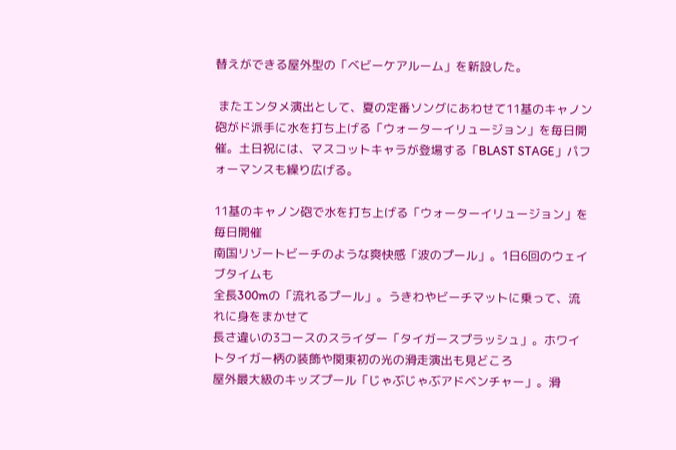替えができる屋外型の「ベビーケアルーム」を新設した。

 またエンタメ演出として、夏の定番ソングにあわせて11基のキャノン砲がド派手に水を打ち上げる「ウォーターイリュージョン」を毎日開催。土日祝には、マスコットキャラが登場する「BLAST STAGE」パフォーマンスも繰り広げる。

11基のキャノン砲で水を打ち上げる「ウォーターイリュージョン」を毎日開催
南国リゾートビーチのような爽快感「波のプール」。1日6回のウェイブタイムも
全長300mの「流れるプール」。うきわやビーチマットに乗って、流れに身をまかせて
長さ違いの3コースのスライダー「タイガースプラッシュ」。ホワイトタイガー柄の装飾や関東初の光の滑走演出も見どころ
屋外最大級のキッズプール「じゃぶじゃぶアドベンチャー」。滑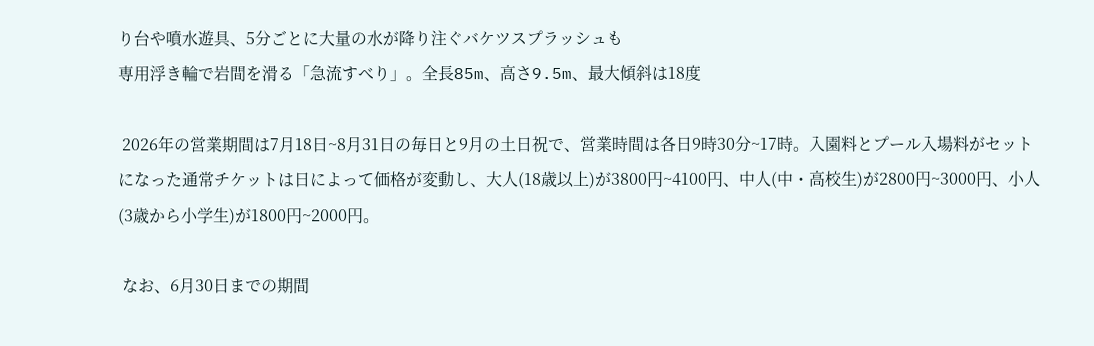り台や噴水遊具、5分ごとに大量の水が降り注ぐバケツスプラッシュも
専用浮き輪で岩間を滑る「急流すべり」。全長85m、高さ9.5m、最大傾斜は18度

 2026年の営業期間は7月18日~8月31日の毎日と9月の土日祝で、営業時間は各日9時30分~17時。入園料とプール入場料がセットになった通常チケットは日によって価格が変動し、大人(18歳以上)が3800円~4100円、中人(中・高校生)が2800円~3000円、小人(3歳から小学生)が1800円~2000円。

 なお、6月30日までの期間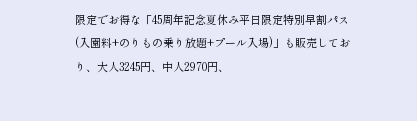限定でお得な「45周年記念夏休み平日限定特別早割パス(入園料+のりもの乗り放題+プール入場)」も販売しており、大人3245円、中人2970円、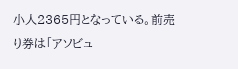小人2365円となっている。前売り券は「アソビュ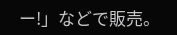ー!」などで販売。